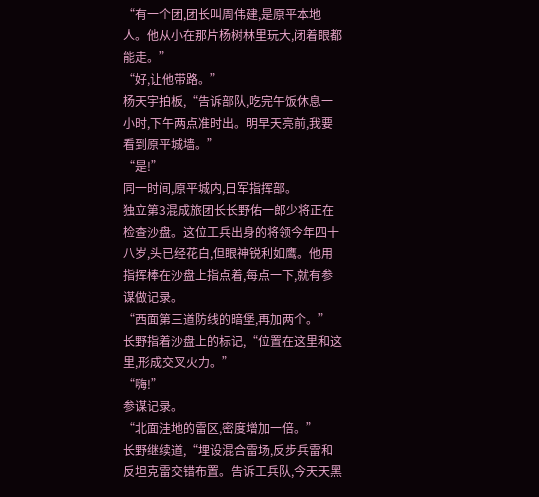“有一个团,团长叫周伟建,是原平本地人。他从小在那片杨树林里玩大,闭着眼都能走。”
“好,让他带路。”
杨天宇拍板,“告诉部队,吃完午饭休息一小时,下午两点准时出。明早天亮前,我要看到原平城墙。”
“是!”
同一时间,原平城内,日军指挥部。
独立第3混成旅团长长野佑一郎少将正在检查沙盘。这位工兵出身的将领今年四十八岁,头已经花白,但眼神锐利如鹰。他用指挥棒在沙盘上指点着,每点一下,就有参谋做记录。
“西面第三道防线的暗堡,再加两个。”
长野指着沙盘上的标记,“位置在这里和这里,形成交叉火力。”
“嗨!”
参谋记录。
“北面洼地的雷区,密度增加一倍。”
长野继续道,“埋设混合雷场,反步兵雷和反坦克雷交错布置。告诉工兵队,今天天黑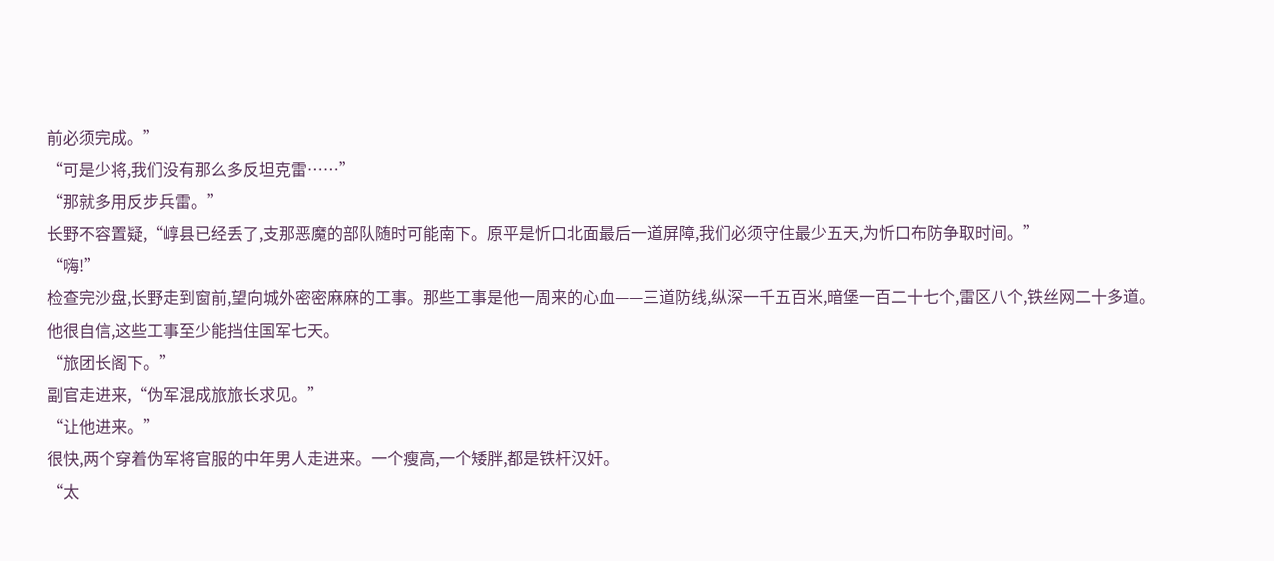前必须完成。”
“可是少将,我们没有那么多反坦克雷……”
“那就多用反步兵雷。”
长野不容置疑,“崞县已经丢了,支那恶魔的部队随时可能南下。原平是忻口北面最后一道屏障,我们必须守住最少五天,为忻口布防争取时间。”
“嗨!”
检查完沙盘,长野走到窗前,望向城外密密麻麻的工事。那些工事是他一周来的心血——三道防线,纵深一千五百米,暗堡一百二十七个,雷区八个,铁丝网二十多道。
他很自信,这些工事至少能挡住国军七天。
“旅团长阁下。”
副官走进来,“伪军混成旅旅长求见。”
“让他进来。”
很快,两个穿着伪军将官服的中年男人走进来。一个瘦高,一个矮胖,都是铁杆汉奸。
“太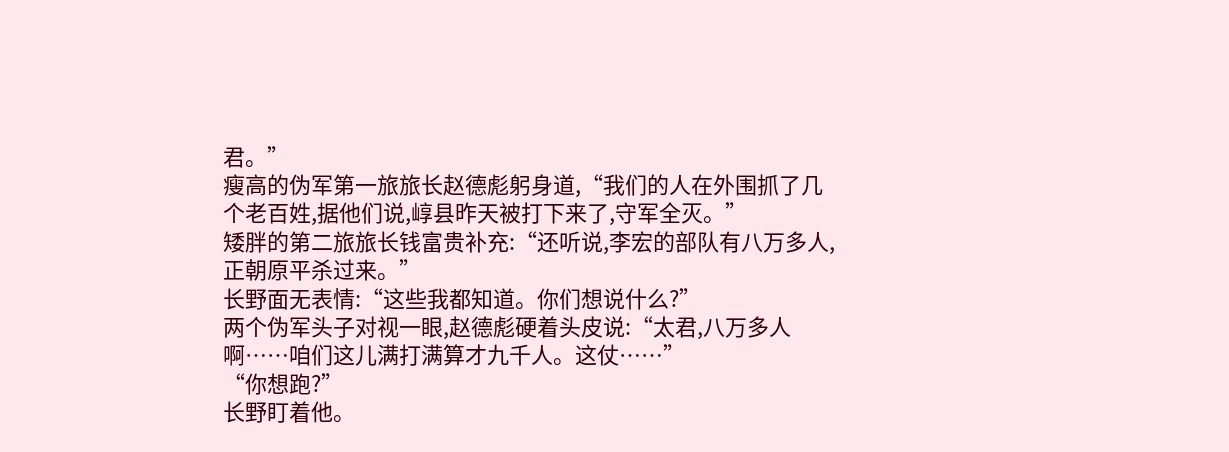君。”
瘦高的伪军第一旅旅长赵德彪躬身道,“我们的人在外围抓了几个老百姓,据他们说,崞县昨天被打下来了,守军全灭。”
矮胖的第二旅旅长钱富贵补充:“还听说,李宏的部队有八万多人,正朝原平杀过来。”
长野面无表情:“这些我都知道。你们想说什么?”
两个伪军头子对视一眼,赵德彪硬着头皮说:“太君,八万多人啊……咱们这儿满打满算才九千人。这仗……”
“你想跑?”
长野盯着他。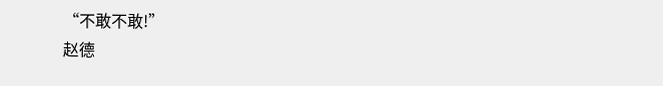“不敢不敢!”
赵德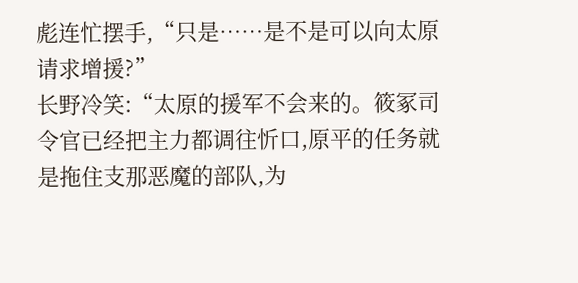彪连忙摆手,“只是……是不是可以向太原请求增援?”
长野冷笑:“太原的援军不会来的。筱冢司令官已经把主力都调往忻口,原平的任务就是拖住支那恶魔的部队,为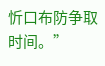忻口布防争取时间。”